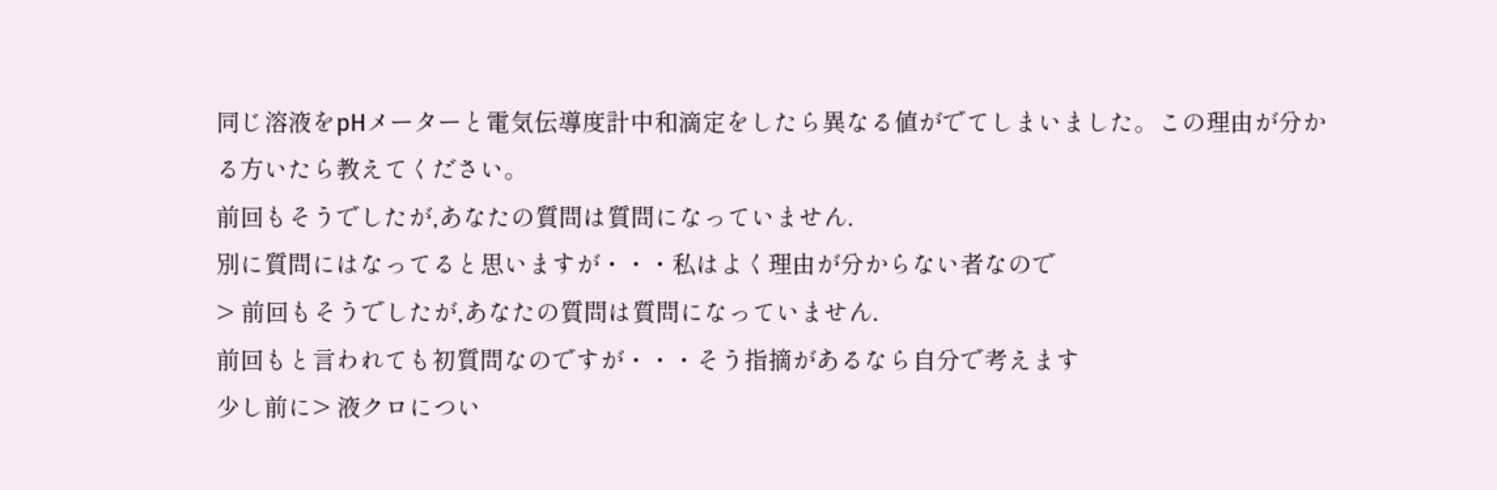同じ溶液をpHメーターと電気伝導度計中和滴定をしたら異なる値がでてしまいました。この理由が分かる方いたら教えてください。
前回もそうでしたが,あなたの質問は質問になっていません.
別に質問にはなってると思いますが・・・私はよく理由が分からない者なので
> 前回もそうでしたが,あなたの質問は質問になっていません.
前回もと言われても初質問なのですが・・・そう指摘があるなら自分で考えます
少し前に> 液クロについ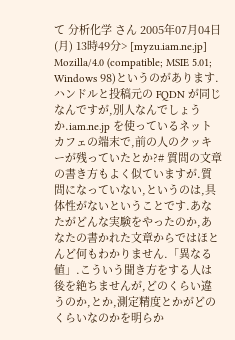て 分析化学 さん 2005年07月04日(月) 13時49分> [myzu.iam.ne.jp] Mozilla/4.0 (compatible; MSIE 5.01; Windows 98)というのがあります.ハンドルと投稿元の FQDN が同じなんですが,別人なんでしょうか.iam.ne.jp を使っているネットカフェの端末で,前の人のクッキーが残っていたとか?# 質問の文章の書き方もよく似ていますが.質問になっていない,というのは,具体性がないということです.あなたがどんな実験をやったのか,あなたの書かれた文章からではほとんど何もわかりません.「異なる値」.こういう聞き方をする人は後を絶ちませんが,どのくらい違うのか,とか,測定精度とかがどのくらいなのかを明らか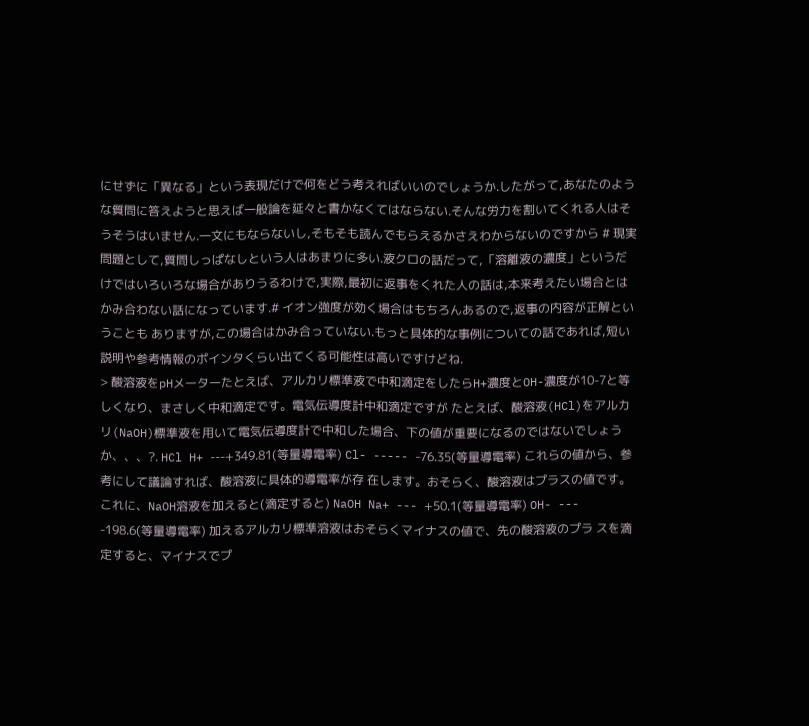にせずに「異なる」という表現だけで何をどう考えればいいのでしょうか.したがって,あなたのような質問に答えようと思えば一般論を延々と書かなくてはならない.そんな労力を割いてくれる人はそうそうはいません.一文にもならないし,そもそも読んでもらえるかさえわからないのですから # 現実問題として,質問しっぱなしという人はあまりに多い.液クロの話だって,「溶離液の濃度」というだけではいろいろな場合がありうるわけで,実際,最初に返事をくれた人の話は,本来考えたい場合とはかみ合わない話になっています.# イオン強度が効く場合はもちろんあるので,返事の内容が正解ということも ありますが,この場合はかみ合っていない.もっと具体的な事例についての話であれば,短い説明や参考情報のポインタくらい出てくる可能性は高いですけどね.
> 酸溶液をpHメーターたとえば、アルカリ標準液で中和滴定をしたらH+濃度とOH-濃度が10-7と等しくなり、まさしく中和滴定です。電気伝導度計中和滴定ですが たとえば、酸溶液(HCl)をアルカリ(NaOH)標準液を用いて電気伝導度計で中和した場合、下の値が重要になるのではないでしょうか、、、?. HCl H+ ---+349.81(等量導電率) Cl- ----- -76.35(等量導電率) これらの値から、参考にして議論すれば、酸溶液に具体的導電率が存 在します。おそらく、酸溶液はプラスの値です。 これに、NaOH溶液を加えると(滴定すると) NaOH Na+ --- +50.1(等量導電率) OH- --- -198.6(等量導電率) 加えるアルカリ標準溶液はおそらくマイナスの値で、先の酸溶液のプラ スを滴定すると、マイナスでプ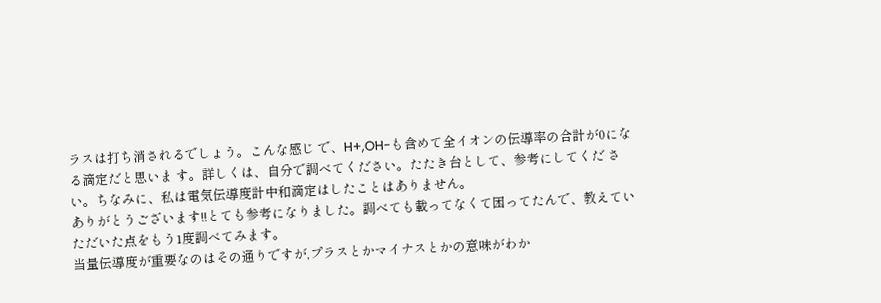ラスは打ち消されるでしょう。こんな感じ で、H+,OH-も含めて全イオンの伝導率の合計が0になる滴定だと思いま す。詳しくは、自分で調べてください。たたき台として、参考にしてくだ さい。ちなみに、私は電気伝導度計中和滴定はしたことはありません。
ありがとうございます!!とても参考になりました。調べても載ってなくて困ってたんで、教えていただいた点をもう1度調べてみます。
当量伝導度が重要なのはその通りですが,プラスとかマイナスとかの意味がわか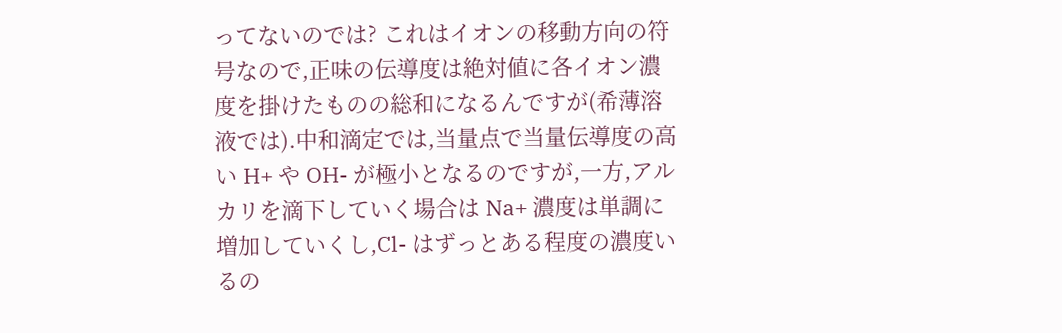ってないのでは? これはイオンの移動方向の符号なので,正味の伝導度は絶対値に各イオン濃度を掛けたものの総和になるんですが(希薄溶液では).中和滴定では,当量点で当量伝導度の高い H+ や OH- が極小となるのですが,一方,アルカリを滴下していく場合は Na+ 濃度は単調に増加していくし,Cl- はずっとある程度の濃度いるの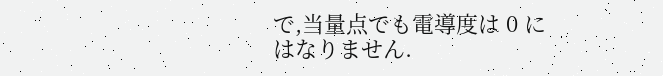で,当量点でも電導度は 0 にはなりません.